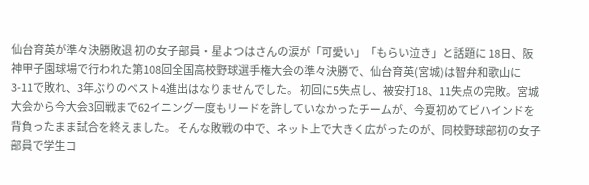仙台育英が準々決勝敗退 初の女子部員・星よつはさんの涙が「可愛い」「もらい泣き」と話題に 18日、阪神甲子園球場で行われた第108回全国高校野球選手権大会の準々決勝で、仙台育英(宮城)は智弁和歌山に3-11で敗れ、3年ぶりのベスト4進出はなりませんでした。 初回に5失点し、被安打18、11失点の完敗。宮城大会から今大会3回戦まで62イニング一度もリードを許していなかったチームが、今夏初めてビハインドを背負ったまま試合を終えました。 そんな敗戦の中で、ネット上で大きく広がったのが、同校野球部初の女子部員で学生コ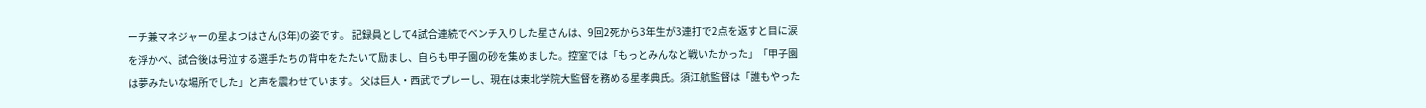ーチ兼マネジャーの星よつはさん(3年)の姿です。 記録員として4試合連続でベンチ入りした星さんは、9回2死から3年生が3連打で2点を返すと目に涙を浮かべ、試合後は号泣する選手たちの背中をたたいて励まし、自らも甲子園の砂を集めました。控室では「もっとみんなと戦いたかった」「甲子園は夢みたいな場所でした」と声を震わせています。 父は巨人・西武でプレーし、現在は東北学院大監督を務める星孝典氏。須江航監督は「誰もやった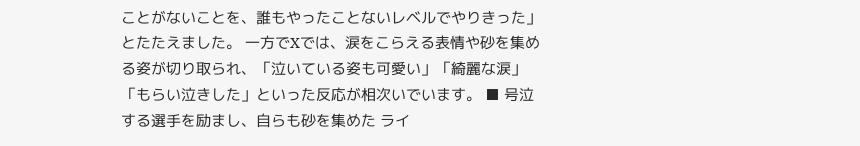ことがないことを、誰もやったことないレベルでやりきった」とたたえました。 一方でXでは、涙をこらえる表情や砂を集める姿が切り取られ、「泣いている姿も可愛い」「綺麗な涙」「もらい泣きした」といった反応が相次いでいます。 ■ 号泣する選手を励まし、自らも砂を集めた ライ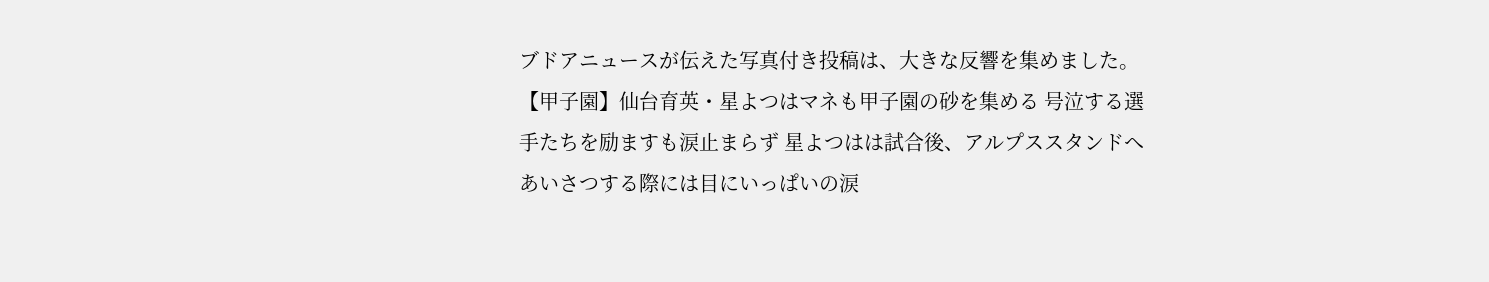ブドアニュースが伝えた写真付き投稿は、大きな反響を集めました。 【甲子園】仙台育英・星よつはマネも甲子園の砂を集める 号泣する選手たちを励ますも涙止まらず 星よつはは試合後、アルプススタンドへあいさつする際には目にいっぱいの涙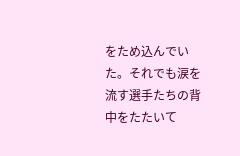をため込んでいた。それでも涙を流す選手たちの背中をたたいて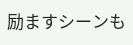励ますシーンも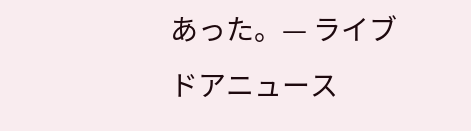あった。— ライブドアニュース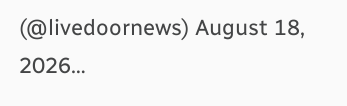(@livedoornews) August 18, 2026…